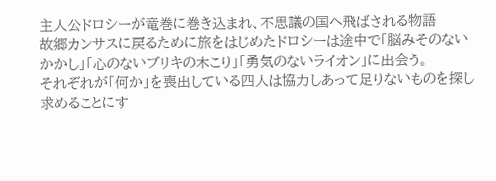主人公ドロシーが竜巻に巻き込まれ、不思議の国へ飛ばされる物語
故郷カンサスに戻るために旅をはじめたドロシーは途中で「脳みそのないかかし」「心のないブリキの木こり」「勇気のないライオン」に出会う。
それぞれが「何か」を喪出している四人は協力しあって足りないものを探し求めることにす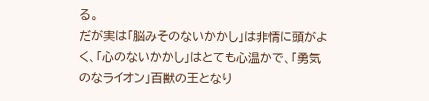る。
だが実は「脳みそのないかかし」は非情に頭がよく、「心のないかかし」はとても心温かで、「勇気のなライオン」百獣の王となり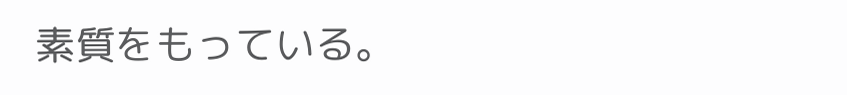素質をもっている。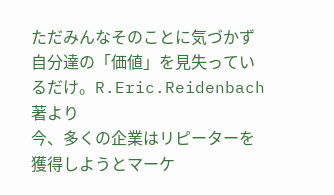ただみんなそのことに気づかず自分達の「価値」を見失っているだけ。R.Eric.Reidenbach著より
今、多くの企業はリピーターを獲得しようとマーケ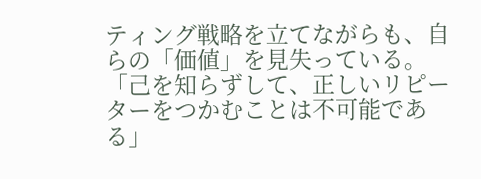ティング戦略を立てながらも、自らの「価値」を見失っている。
「己を知らずして、正しいリピーターをつかむことは不可能である」